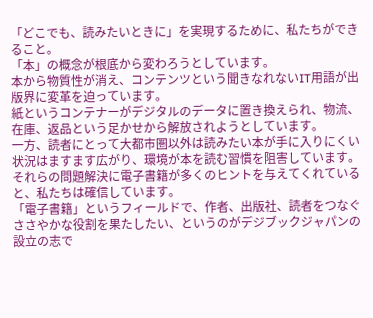「どこでも、読みたいときに」を実現するために、私たちができること。
「本」の概念が根底から変わろうとしています。
本から物質性が消え、コンテンツという聞きなれないIT用語が出版界に変革を迫っています。
紙というコンテナーがデジタルのデータに置き換えられ、物流、在庫、返品という足かせから解放されようとしています。
一方、読者にとって大都市圏以外は読みたい本が手に入りにくい状況はますます広がり、環境が本を読む習慣を阻害しています。
それらの問題解決に電子書籍が多くのヒントを与えてくれていると、私たちは確信しています。
「電子書籍」というフィールドで、作者、出版社、読者をつなぐささやかな役割を果たしたい、というのがデジブックジャパンの設立の志で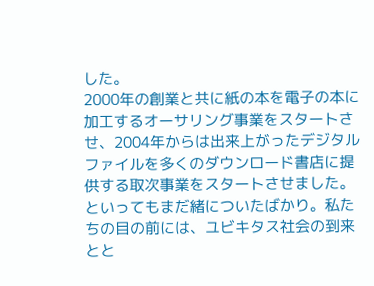した。
2000年の創業と共に紙の本を電子の本に加工するオーサリング事業をスタートさせ、2004年からは出来上がったデジタルファイルを多くのダウンロード書店に提供する取次事業をスタートさせました。
といってもまだ緒についたばかり。私たちの目の前には、ユビキタス社会の到来とと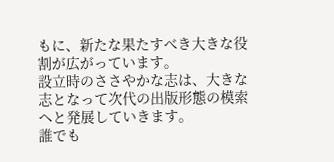もに、新たな果たすべき大きな役割が広がっています。
設立時のささやかな志は、大きな志となって次代の出版形態の模索へと発展していきます。
誰でも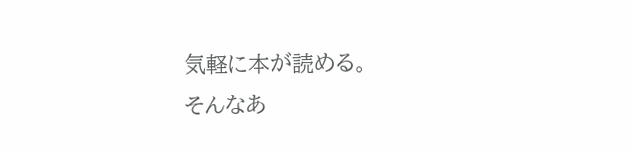気軽に本が読める。
そんなあ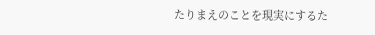たりまえのことを現実にするた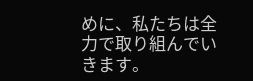めに、私たちは全力で取り組んでいきます。